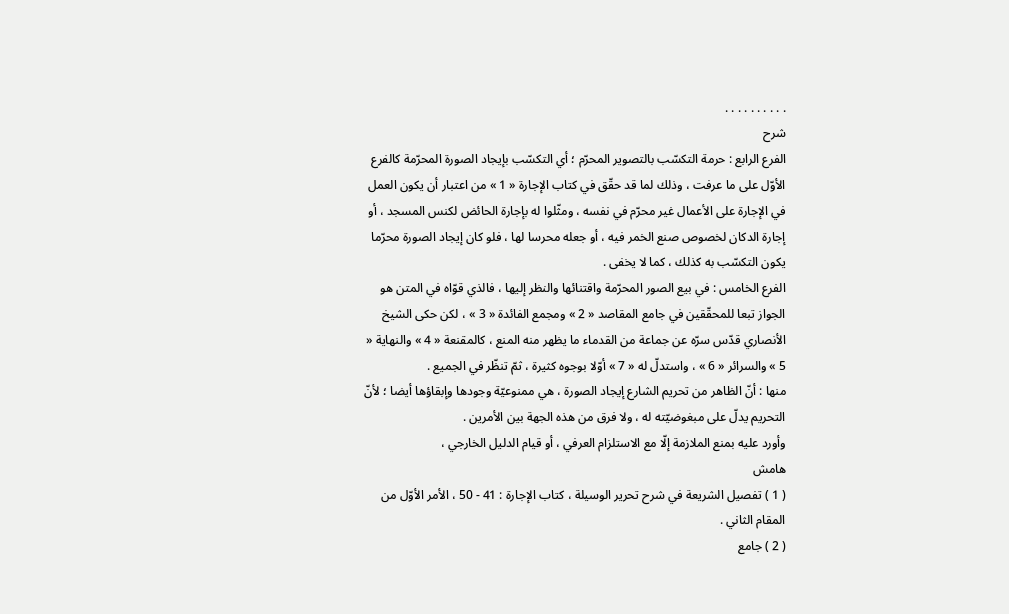. . . . . . . . . .
شرح
الفرع الرابع : حرمة التكسّب بالتصوير المحرّم ؛ أي التكسّب بإيجاد الصورة المحرّمة كالفرع الأوّل على ما عرفت ، وذلك لما قد حقّق في كتاب الإجارة « 1 » من اعتبار أن يكون العمل في الإجارة على الأعمال غير محرّم في نفسه ، ومثّلوا له بإجارة الحائض لكنس المسجد ، أو إجارة الدكان لخصوص صنع الخمر فيه ، أو جعله محرسا لها ، فلو كان إيجاد الصورة محرّما يكون التكسّب به كذلك ، كما لا يخفى .
الفرع الخامس : في بيع الصور المحرّمة واقتنائها والنظر إليها ، فالذي قوّاه في المتن هو الجواز تبعا للمحقّقين في جامع المقاصد « 2 » ومجمع الفائدة « 3 » ، لكن حكى الشيخ الأنصاري قدّس سرّه عن جماعة من القدماء ما يظهر منه المنع ، كالمقنعة « 4 » والنهاية « 5 » والسرائر « 6 » ، واستدلّ له « 7 » أوّلا بوجوه كثيرة ، ثمّ تنظّر في الجميع .
منها : أنّ الظاهر من تحريم الشارع إيجاد الصورة ، هي ممنوعيّة وجودها وإبقاؤها أيضا ؛ لأنّ التحريم يدلّ على مبغوضيّته له ، ولا فرق من هذه الجهة بين الأمرين .
وأورد عليه بمنع الملازمة إلّا مع الاستلزام العرفي ، أو قيام الدليل الخارجي ،
هامش
( 1 ) تفصيل الشريعة في شرح تحرير الوسيلة ، كتاب الإجارة : 41 - 50 ، الأمر الأوّل من المقام الثاني .
( 2 ) جامع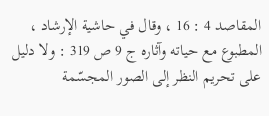المقاصد 4 : 16 ، وقال في حاشية الإرشاد ، المطبوع مع حياته وآثاره ج 9 ص 319 : ولا دليل على تحريم النظر إلى الصور المجسّمة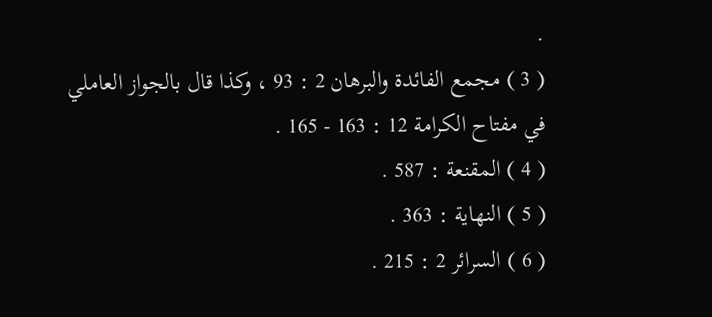.
( 3 ) مجمع الفائدة والبرهان 2 : 93 ، وكذا قال بالجواز العاملي في مفتاح الكرامة 12 : 163 - 165 .
( 4 ) المقنعة : 587 .
( 5 ) النهاية : 363 .
( 6 ) السرائر 2 : 215 .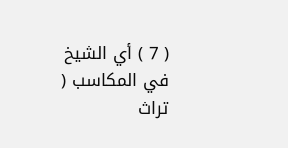( 7 ) أي الشيخ في المكاسب ( تراث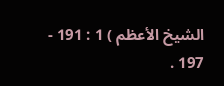الشيخ الأعظم ) 1 : 191 - 197 .